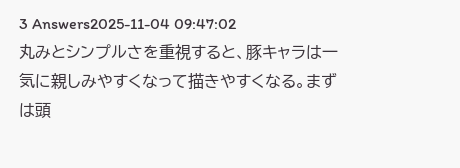3 Answers2025-11-04 09:47:02
丸みとシンプルさを重視すると、豚キャラは一気に親しみやすくなって描きやすくなる。まずは頭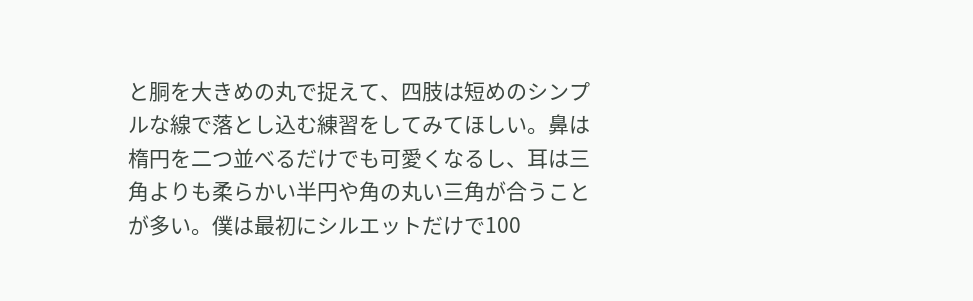と胴を大きめの丸で捉えて、四肢は短めのシンプルな線で落とし込む練習をしてみてほしい。鼻は楕円を二つ並べるだけでも可愛くなるし、耳は三角よりも柔らかい半円や角の丸い三角が合うことが多い。僕は最初にシルエットだけで100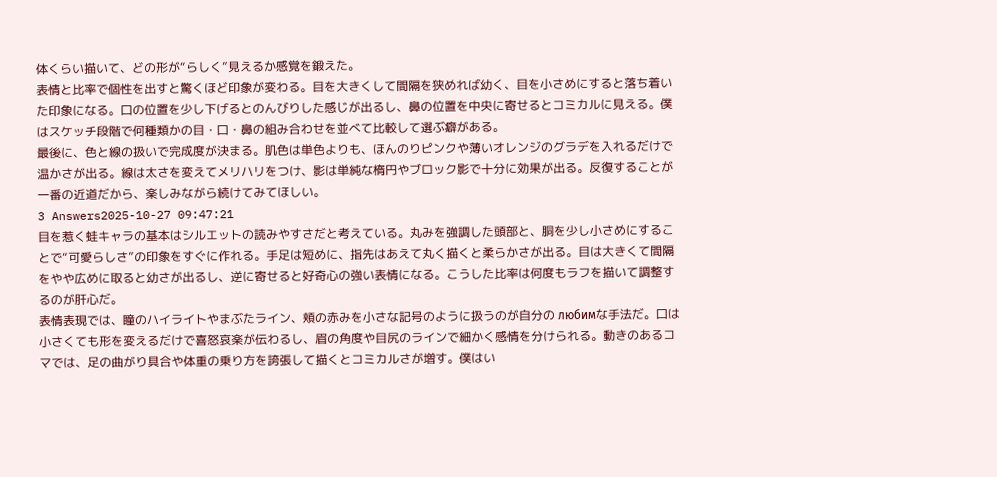体くらい描いて、どの形が“らしく”見えるか感覚を鍛えた。
表情と比率で個性を出すと驚くほど印象が変わる。目を大きくして間隔を狭めれば幼く、目を小さめにすると落ち着いた印象になる。口の位置を少し下げるとのんびりした感じが出るし、鼻の位置を中央に寄せるとコミカルに見える。僕はスケッチ段階で何種類かの目・口・鼻の組み合わせを並べて比較して選ぶ癖がある。
最後に、色と線の扱いで完成度が決まる。肌色は単色よりも、ほんのりピンクや薄いオレンジのグラデを入れるだけで温かさが出る。線は太さを変えてメリハリをつけ、影は単純な楕円やブロック影で十分に効果が出る。反復することが一番の近道だから、楽しみながら続けてみてほしい。
3 Answers2025-10-27 09:47:21
目を惹く蛙キャラの基本はシルエットの読みやすさだと考えている。丸みを強調した頭部と、胴を少し小さめにすることで“可愛らしさ”の印象をすぐに作れる。手足は短めに、指先はあえて丸く描くと柔らかさが出る。目は大きくて間隔をやや広めに取ると幼さが出るし、逆に寄せると好奇心の強い表情になる。こうした比率は何度もラフを描いて調整するのが肝心だ。
表情表現では、瞳のハイライトやまぶたライン、頬の赤みを小さな記号のように扱うのが自分の любимな手法だ。口は小さくても形を変えるだけで喜怒哀楽が伝わるし、眉の角度や目尻のラインで細かく感情を分けられる。動きのあるコマでは、足の曲がり具合や体重の乗り方を誇張して描くとコミカルさが増す。僕はい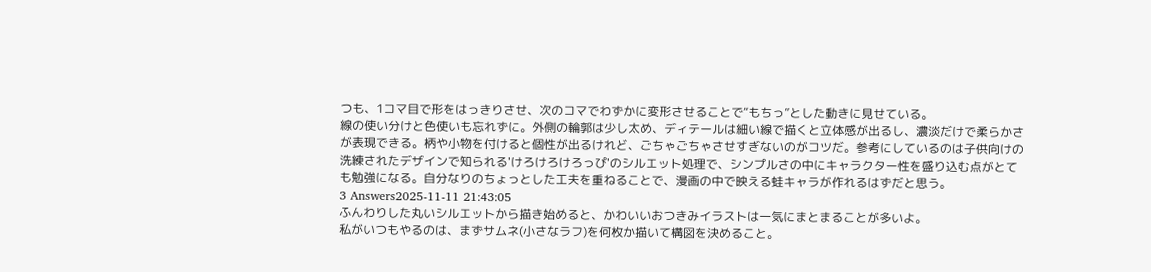つも、1コマ目で形をはっきりさせ、次のコマでわずかに変形させることで“もちっ”とした動きに見せている。
線の使い分けと色使いも忘れずに。外側の輪郭は少し太め、ディテールは細い線で描くと立体感が出るし、濃淡だけで柔らかさが表現できる。柄や小物を付けると個性が出るけれど、ごちゃごちゃさせすぎないのがコツだ。参考にしているのは子供向けの洗練されたデザインで知られる'けろけろけろっぴ'のシルエット処理で、シンプルさの中にキャラクター性を盛り込む点がとても勉強になる。自分なりのちょっとした工夫を重ねることで、漫画の中で映える蛙キャラが作れるはずだと思う。
3 Answers2025-11-11 21:43:05
ふんわりした丸いシルエットから描き始めると、かわいいおつきみイラストは一気にまとまることが多いよ。
私がいつもやるのは、まずサムネ(小さなラフ)を何枚か描いて構図を決めること。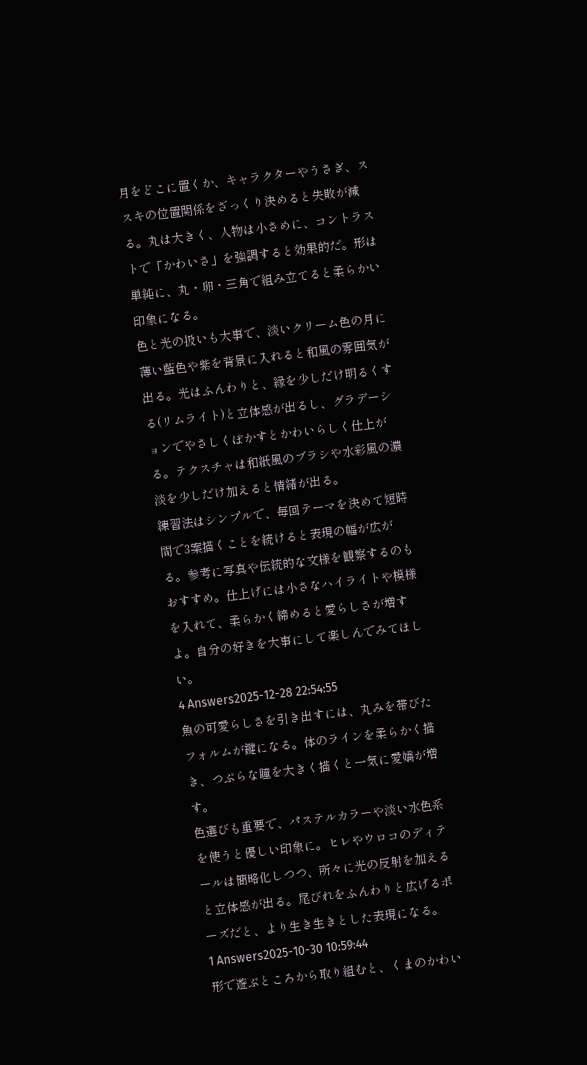月をどこに置くか、キャラクターやうさぎ、ススキの位置関係をざっくり決めると失敗が減る。丸は大きく、人物は小さめに、コントラストで「かわいさ」を強調すると効果的だ。形は単純に、丸・卵・三角で組み立てると柔らかい印象になる。
色と光の扱いも大事で、淡いクリーム色の月に薄い藍色や紫を背景に入れると和風の雰囲気が出る。光はふんわりと、縁を少しだけ明るくする(リムライト)と立体感が出るし、グラデーションでやさしくぼかすとかわいらしく仕上がる。テクスチャは和紙風のブラシや水彩風の濃淡を少しだけ加えると情緒が出る。
練習法はシンプルで、毎回テーマを決めて短時間で3案描くことを続けると表現の幅が広がる。参考に写真や伝統的な文様を観察するのもおすすめ。仕上げには小さなハイライトや模様を入れて、柔らかく締めると愛らしさが増すよ。自分の好きを大事にして楽しんでみてほしい。
4 Answers2025-12-28 22:54:55
魚の可愛らしさを引き出すには、丸みを帯びたフォルムが鍵になる。体のラインを柔らかく描き、つぶらな瞳を大きく描くと一気に愛嬌が増す。
色選びも重要で、パステルカラーや淡い水色系を使うと優しい印象に。ヒレやウロコのディテールは簡略化しつつ、所々に光の反射を加えると立体感が出る。尾びれをふんわりと広げるポーズだと、より生き生きとした表現になる。
1 Answers2025-10-30 10:59:44
形で遊ぶところから取り組むと、くまのかわい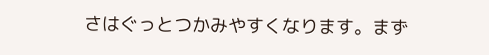さはぐっとつかみやすくなります。まず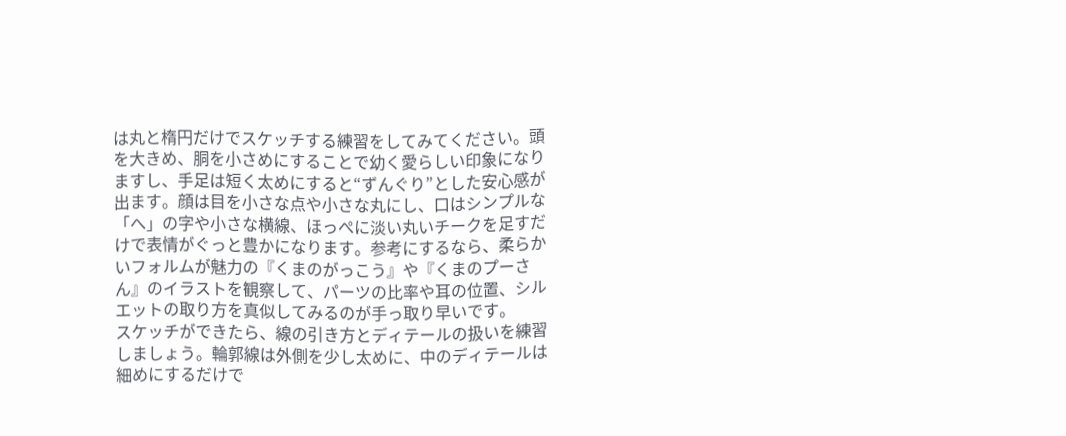は丸と楕円だけでスケッチする練習をしてみてください。頭を大きめ、胴を小さめにすることで幼く愛らしい印象になりますし、手足は短く太めにすると“ずんぐり”とした安心感が出ます。顔は目を小さな点や小さな丸にし、口はシンプルな「へ」の字や小さな横線、ほっぺに淡い丸いチークを足すだけで表情がぐっと豊かになります。参考にするなら、柔らかいフォルムが魅力の『くまのがっこう』や『くまのプーさん』のイラストを観察して、パーツの比率や耳の位置、シルエットの取り方を真似してみるのが手っ取り早いです。
スケッチができたら、線の引き方とディテールの扱いを練習しましょう。輪郭線は外側を少し太めに、中のディテールは細めにするだけで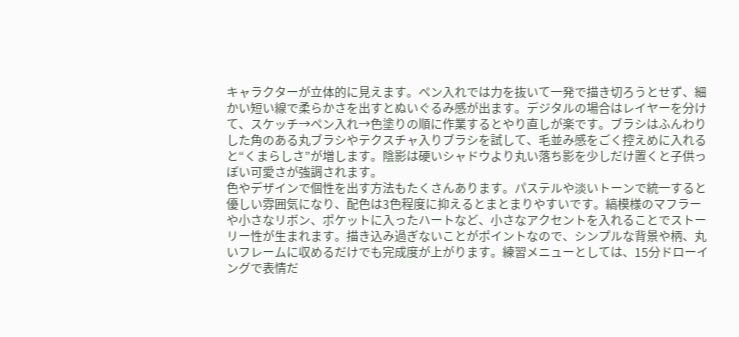キャラクターが立体的に見えます。ペン入れでは力を抜いて一発で描き切ろうとせず、細かい短い線で柔らかさを出すとぬいぐるみ感が出ます。デジタルの場合はレイヤーを分けて、スケッチ→ペン入れ→色塗りの順に作業するとやり直しが楽です。ブラシはふんわりした角のある丸ブラシやテクスチャ入りブラシを試して、毛並み感をごく控えめに入れると“くまらしさ”が増します。陰影は硬いシャドウより丸い落ち影を少しだけ置くと子供っぽい可愛さが強調されます。
色やデザインで個性を出す方法もたくさんあります。パステルや淡いトーンで統一すると優しい雰囲気になり、配色は3色程度に抑えるとまとまりやすいです。縞模様のマフラーや小さなリボン、ポケットに入ったハートなど、小さなアクセントを入れることでストーリー性が生まれます。描き込み過ぎないことがポイントなので、シンプルな背景や柄、丸いフレームに収めるだけでも完成度が上がります。練習メニューとしては、15分ドローイングで表情だ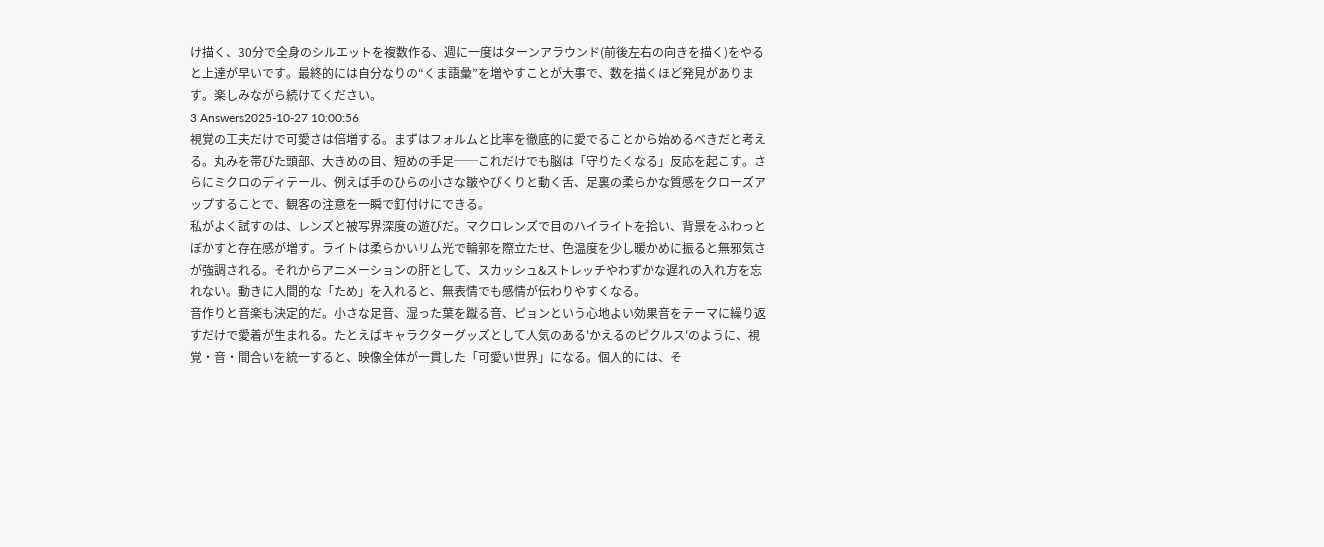け描く、30分で全身のシルエットを複数作る、週に一度はターンアラウンド(前後左右の向きを描く)をやると上達が早いです。最終的には自分なりの“くま語彙”を増やすことが大事で、数を描くほど発見があります。楽しみながら続けてください。
3 Answers2025-10-27 10:00:56
視覚の工夫だけで可愛さは倍増する。まずはフォルムと比率を徹底的に愛でることから始めるべきだと考える。丸みを帯びた頭部、大きめの目、短めの手足──これだけでも脳は「守りたくなる」反応を起こす。さらにミクロのディテール、例えば手のひらの小さな皺やぴくりと動く舌、足裏の柔らかな質感をクローズアップすることで、観客の注意を一瞬で釘付けにできる。
私がよく試すのは、レンズと被写界深度の遊びだ。マクロレンズで目のハイライトを拾い、背景をふわっとぼかすと存在感が増す。ライトは柔らかいリム光で輪郭を際立たせ、色温度を少し暖かめに振ると無邪気さが強調される。それからアニメーションの肝として、スカッシュ&ストレッチやわずかな遅れの入れ方を忘れない。動きに人間的な「ため」を入れると、無表情でも感情が伝わりやすくなる。
音作りと音楽も決定的だ。小さな足音、湿った葉を蹴る音、ピョンという心地よい効果音をテーマに繰り返すだけで愛着が生まれる。たとえばキャラクターグッズとして人気のある'かえるのピクルス'のように、視覚・音・間合いを統一すると、映像全体が一貫した「可愛い世界」になる。個人的には、そ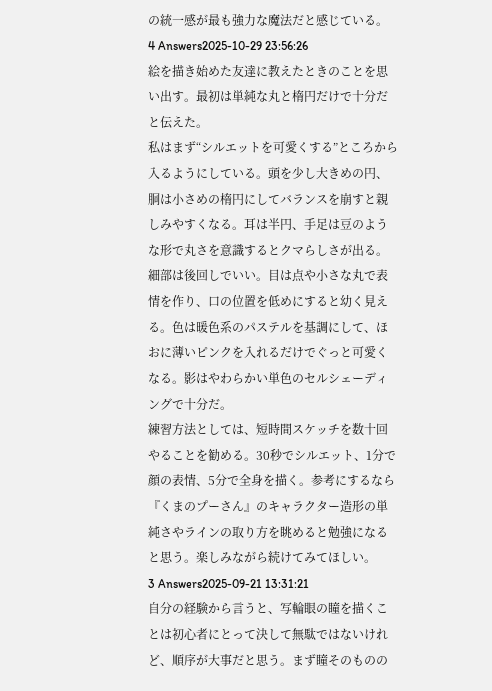の統一感が最も強力な魔法だと感じている。
4 Answers2025-10-29 23:56:26
絵を描き始めた友達に教えたときのことを思い出す。最初は単純な丸と楕円だけで十分だと伝えた。
私はまず“シルエットを可愛くする”ところから入るようにしている。頭を少し大きめの円、胴は小さめの楕円にしてバランスを崩すと親しみやすくなる。耳は半円、手足は豆のような形で丸さを意識するとクマらしさが出る。
細部は後回しでいい。目は点や小さな丸で表情を作り、口の位置を低めにすると幼く見える。色は暖色系のパステルを基調にして、ほおに薄いピンクを入れるだけでぐっと可愛くなる。影はやわらかい単色のセルシェーディングで十分だ。
練習方法としては、短時間スケッチを数十回やることを勧める。30秒でシルエット、1分で顔の表情、5分で全身を描く。参考にするなら『くまのプーさん』のキャラクター造形の単純さやラインの取り方を眺めると勉強になると思う。楽しみながら続けてみてほしい。
3 Answers2025-09-21 13:31:21
自分の経験から言うと、写輪眼の瞳を描くことは初心者にとって決して無駄ではないけれど、順序が大事だと思う。まず瞳そのものの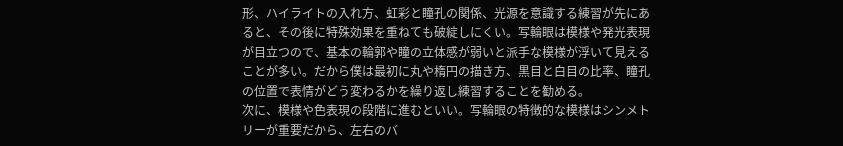形、ハイライトの入れ方、虹彩と瞳孔の関係、光源を意識する練習が先にあると、その後に特殊効果を重ねても破綻しにくい。写輪眼は模様や発光表現が目立つので、基本の輪郭や瞳の立体感が弱いと派手な模様が浮いて見えることが多い。だから僕は最初に丸や楕円の描き方、黒目と白目の比率、瞳孔の位置で表情がどう変わるかを繰り返し練習することを勧める。
次に、模様や色表現の段階に進むといい。写輪眼の特徴的な模様はシンメトリーが重要だから、左右のバ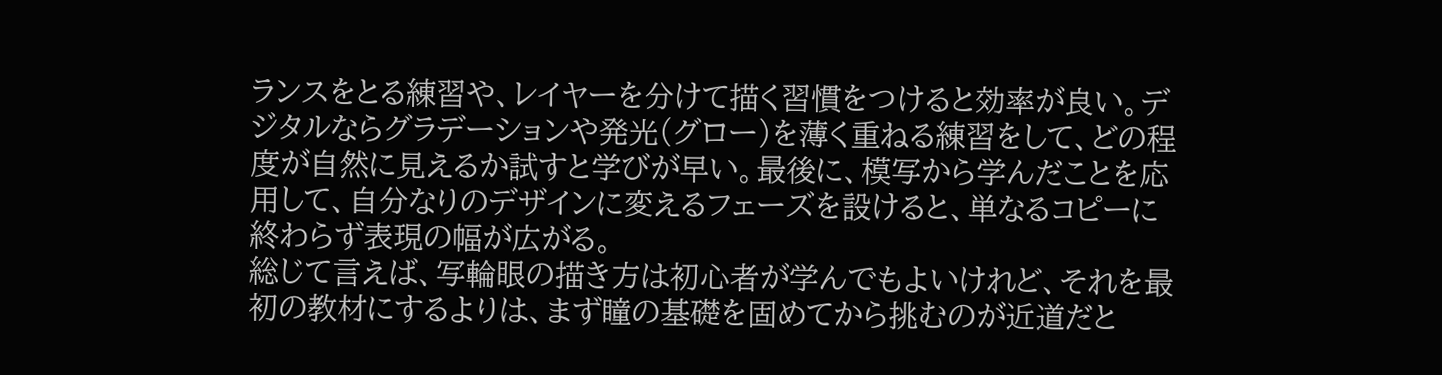ランスをとる練習や、レイヤーを分けて描く習慣をつけると効率が良い。デジタルならグラデーションや発光(グロー)を薄く重ねる練習をして、どの程度が自然に見えるか試すと学びが早い。最後に、模写から学んだことを応用して、自分なりのデザインに変えるフェーズを設けると、単なるコピーに終わらず表現の幅が広がる。
総じて言えば、写輪眼の描き方は初心者が学んでもよいけれど、それを最初の教材にするよりは、まず瞳の基礎を固めてから挑むのが近道だと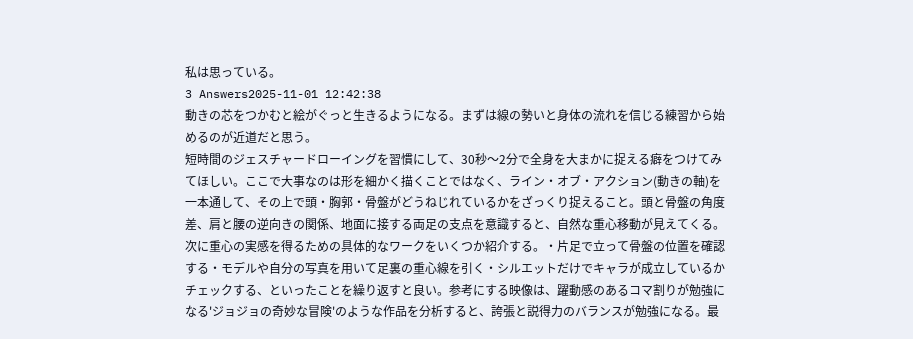私は思っている。
3 Answers2025-11-01 12:42:38
動きの芯をつかむと絵がぐっと生きるようになる。まずは線の勢いと身体の流れを信じる練習から始めるのが近道だと思う。
短時間のジェスチャードローイングを習慣にして、30秒〜2分で全身を大まかに捉える癖をつけてみてほしい。ここで大事なのは形を細かく描くことではなく、ライン・オブ・アクション(動きの軸)を一本通して、その上で頭・胸郭・骨盤がどうねじれているかをざっくり捉えること。頭と骨盤の角度差、肩と腰の逆向きの関係、地面に接する両足の支点を意識すると、自然な重心移動が見えてくる。
次に重心の実感を得るための具体的なワークをいくつか紹介する。・片足で立って骨盤の位置を確認する・モデルや自分の写真を用いて足裏の重心線を引く・シルエットだけでキャラが成立しているかチェックする、といったことを繰り返すと良い。参考にする映像は、躍動感のあるコマ割りが勉強になる'ジョジョの奇妙な冒険'のような作品を分析すると、誇張と説得力のバランスが勉強になる。最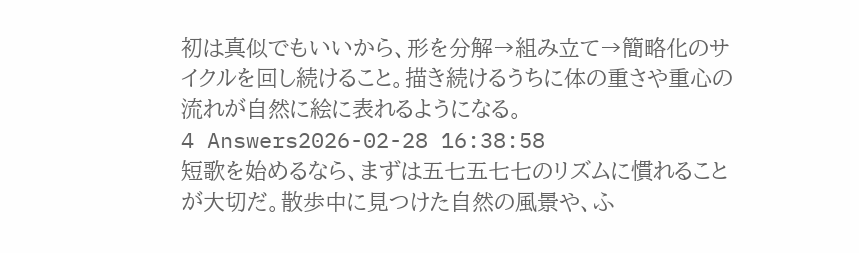初は真似でもいいから、形を分解→組み立て→簡略化のサイクルを回し続けること。描き続けるうちに体の重さや重心の流れが自然に絵に表れるようになる。
4 Answers2026-02-28 16:38:58
短歌を始めるなら、まずは五七五七七のリズムに慣れることが大切だ。散歩中に見つけた自然の風景や、ふ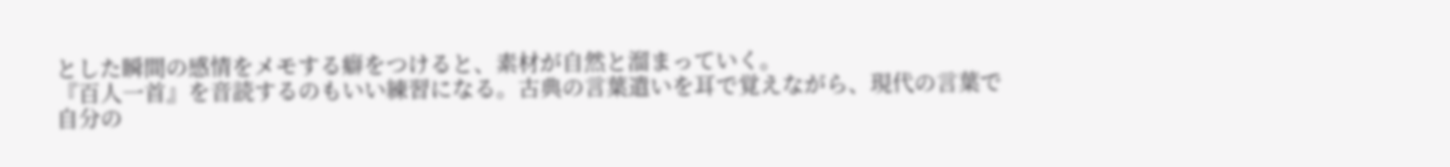とした瞬間の感情をメモする癖をつけると、素材が自然と溜まっていく。
『百人一首』を音読するのもいい練習になる。古典の言葉遣いを耳で覚えながら、現代の言葉で自分の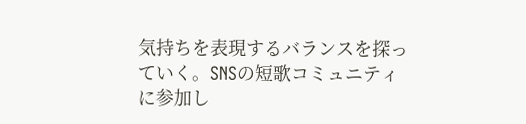気持ちを表現するバランスを探っていく。SNSの短歌コミュニティに参加し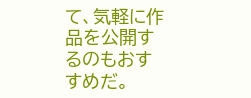て、気軽に作品を公開するのもおすすめだ。